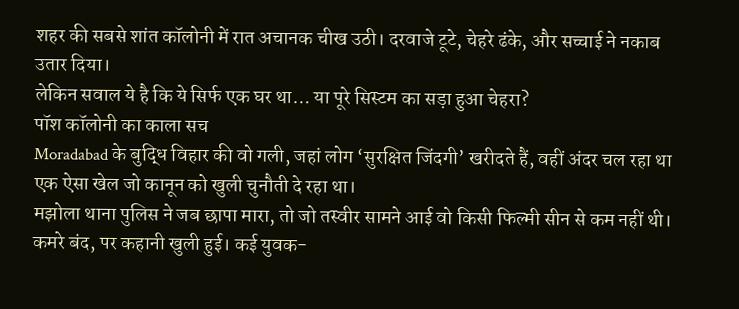शहर की सबसे शांत कॉलोनी में रात अचानक चीख उठी। दरवाजे टूटे, चेहरे ढंके, और सच्चाई ने नकाब उतार दिया।
लेकिन सवाल ये है कि ये सिर्फ एक घर था… या पूरे सिस्टम का सड़ा हुआ चेहरा?
पॉश कॉलोनी का काला सच
Moradabad के बुद्धि विहार की वो गली, जहां लोग ‘सुरक्षित जिंदगी’ खरीदते हैं, वहीं अंदर चल रहा था एक ऐसा खेल जो कानून को खुली चुनौती दे रहा था।
मझोला थाना पुलिस ने जब छापा मारा, तो जो तस्वीर सामने आई वो किसी फिल्मी सीन से कम नहीं थी। कमरे बंद, पर कहानी खुली हुई। कई युवक-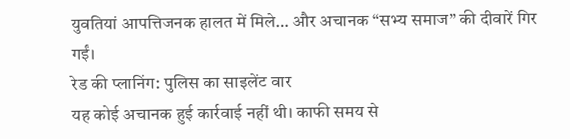युवतियां आपत्तिजनक हालत में मिले… और अचानक “सभ्य समाज” की दीवारें गिर गईं।
रेड की प्लानिंग: पुलिस का साइलेंट वार
यह कोई अचानक हुई कार्रवाई नहीं थी। काफी समय से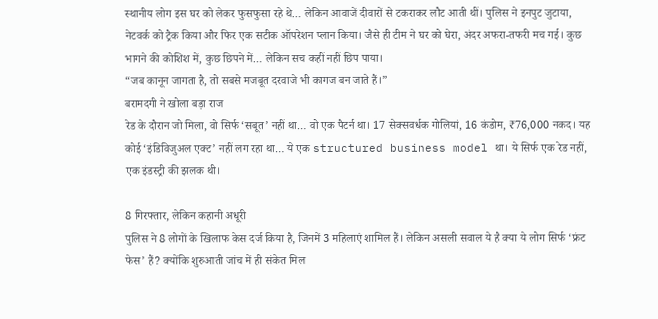स्थानीय लोग इस घर को लेकर फुसफुसा रहे थे… लेकिन आवाजें दीवारों से टकराकर लौट आती थीं। पुलिस ने इनपुट जुटाया, नेटवर्क को ट्रैक किया और फिर एक सटीक ऑपरेशन प्लान किया। जैसे ही टीम ने घर को घेरा, अंदर अफरा-तफरी मच गई। कुछ भागने की कोशिश में, कुछ छिपने में… लेकिन सच कहीं नहीं छिप पाया।
“जब कानून जागता है, तो सबसे मजबूत दरवाजे भी कागज बन जाते हैं।”
बरामदगी ने खोला बड़ा राज
रेड के दौरान जो मिला, वो सिर्फ ‘सबूत’ नहीं था… वो एक पैटर्न था। 17 सेक्सवर्धक गोलियां, 16 कंडोम, ₹76,000 नकद। यह कोई ‘इंडिविजुअल एक्ट’ नहीं लग रहा था… ये एक structured business model था। ये सिर्फ एक रेड नहीं, एक इंडस्ट्री की झलक थी।

8 गिरफ्तार, लेकिन कहानी अधूरी
पुलिस ने 8 लोगों के खिलाफ केस दर्ज किया है, जिनमें 3 महिलाएं शामिल हैं। लेकिन असली सवाल ये है क्या ये लोग सिर्फ ‘फ्रंट फेस’ हैं? क्योंकि शुरुआती जांच में ही संकेत मिल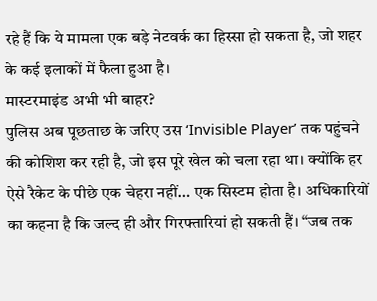रहे हैं कि ये मामला एक बड़े नेटवर्क का हिस्सा हो सकता है, जो शहर के कई इलाकों में फैला हुआ है।
मास्टरमाइंड अभी भी बाहर?
पुलिस अब पूछताछ के जरिए उस ‘Invisible Player’ तक पहुंचने की कोशिश कर रही है, जो इस पूरे खेल को चला रहा था। क्योंकि हर ऐसे रैकेट के पीछे एक चेहरा नहीं… एक सिस्टम होता है। अधिकारियों का कहना है कि जल्द ही और गिरफ्तारियां हो सकती हैं। “जब तक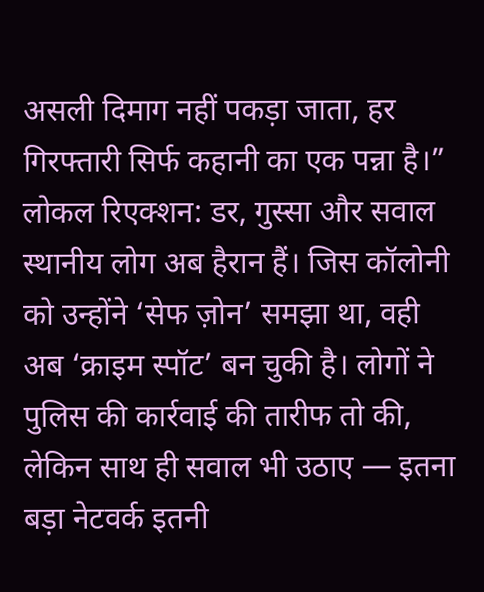असली दिमाग नहीं पकड़ा जाता, हर गिरफ्तारी सिर्फ कहानी का एक पन्ना है।”
लोकल रिएक्शन: डर, गुस्सा और सवाल
स्थानीय लोग अब हैरान हैं। जिस कॉलोनी को उन्होंने ‘सेफ ज़ोन’ समझा था, वही अब ‘क्राइम स्पॉट’ बन चुकी है। लोगों ने पुलिस की कार्रवाई की तारीफ तो की, लेकिन साथ ही सवाल भी उठाए — इतना बड़ा नेटवर्क इतनी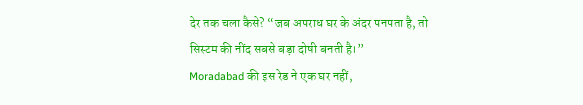देर तक चला कैसे? “जब अपराध घर के अंदर पनपता है, तो सिस्टम की नींद सबसे बड़ा दोषी बनती है।”
Moradabad की इस रेड ने एक घर नहीं,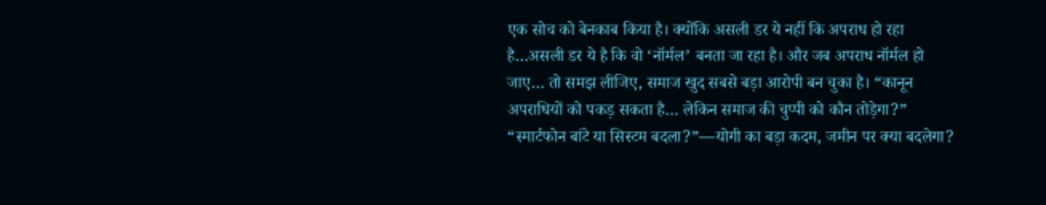एक सोच को बेनकाब किया है। क्योंकि असली डर ये नहीं कि अपराध हो रहा है…असली डर ये है कि वो ‘नॉर्मल’ बनता जा रहा है। और जब अपराध नॉर्मल हो जाए… तो समझ लीजिए, समाज खुद सबसे बड़ा आरोपी बन चुका है। “कानून अपराधियों को पकड़ सकता है… लेकिन समाज की चुप्पी को कौन तोड़ेगा?”
“स्मार्टफोन बांटे या सिस्टम बदला?”—योगी का बड़ा कदम, जमीन पर क्या बदलेगा?